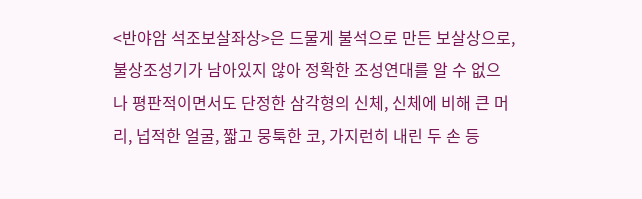<반야암 석조보살좌상>은 드물게 불석으로 만든 보살상으로, 불상조성기가 남아있지 않아 정확한 조성연대를 알 수 없으나 평판적이면서도 단정한 삼각형의 신체, 신체에 비해 큰 머리, 넙적한 얼굴, 짧고 뭉툭한 코, 가지런히 내린 두 손 등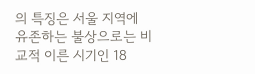의 특징은 서울 지역에 유존하는 불상으로는 비교적 이른 시기인 18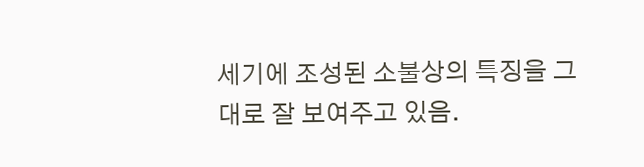세기에 조성된 소불상의 특징을 그대로 잘 보여주고 있음.